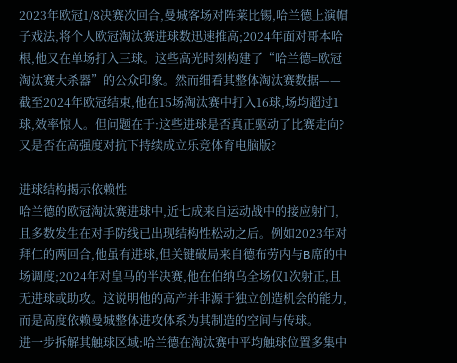2023年欧冠1/8决赛次回合,曼城客场对阵莱比锡,哈兰德上演帽子戏法,将个人欧冠淘汰赛进球数迅速推高;2024年面对哥本哈根,他又在单场打入三球。这些高光时刻构建了“哈兰德=欧冠淘汰赛大杀器”的公众印象。然而细看其整体淘汰赛数据——截至2024年欧冠结束,他在15场淘汰赛中打入16球,场均超过1球,效率惊人。但问题在于:这些进球是否真正驱动了比赛走向?又是否在高强度对抗下持续成立乐竞体育电脑版?

进球结构揭示依赖性
哈兰德的欧冠淘汰赛进球中,近七成来自运动战中的接应射门,且多数发生在对手防线已出现结构性松动之后。例如2023年对拜仁的两回合,他虽有进球,但关键破局来自德布劳内与B席的中场调度;2024年对皇马的半决赛,他在伯纳乌全场仅1次射正,且无进球或助攻。这说明他的高产并非源于独立创造机会的能力,而是高度依赖曼城整体进攻体系为其制造的空间与传球。
进一步拆解其触球区域:哈兰德在淘汰赛中平均触球位置多集中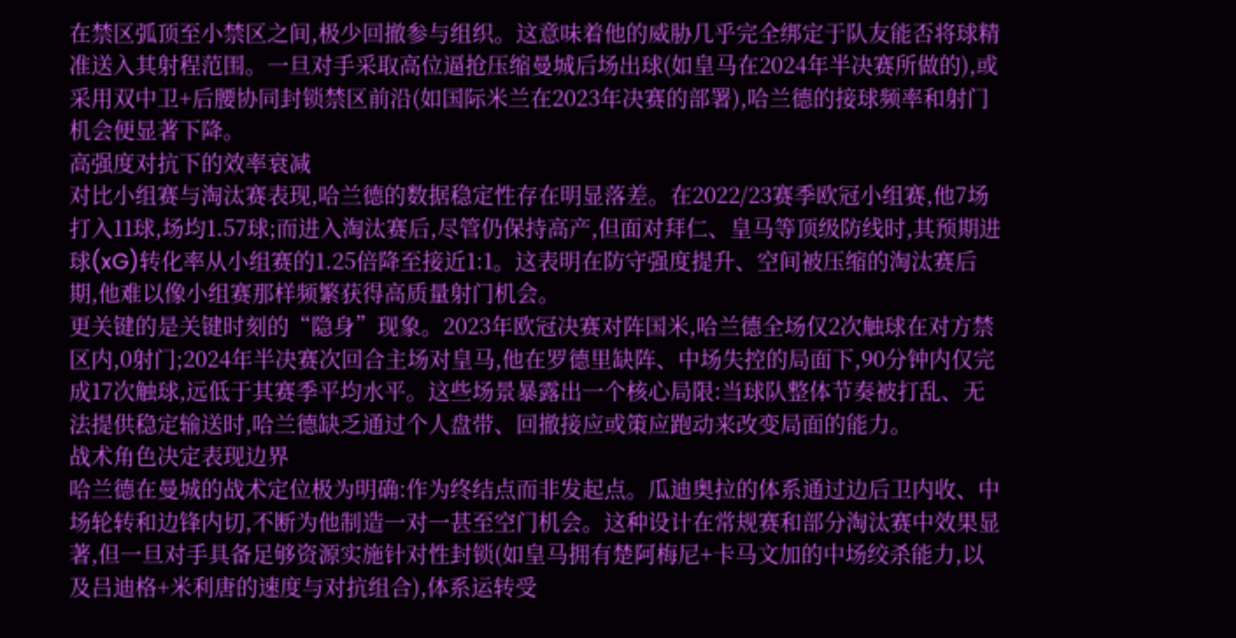在禁区弧顶至小禁区之间,极少回撤参与组织。这意味着他的威胁几乎完全绑定于队友能否将球精准送入其射程范围。一旦对手采取高位逼抢压缩曼城后场出球(如皇马在2024年半决赛所做的),或采用双中卫+后腰协同封锁禁区前沿(如国际米兰在2023年决赛的部署),哈兰德的接球频率和射门机会便显著下降。
高强度对抗下的效率衰减
对比小组赛与淘汰赛表现,哈兰德的数据稳定性存在明显落差。在2022/23赛季欧冠小组赛,他7场打入11球,场均1.57球;而进入淘汰赛后,尽管仍保持高产,但面对拜仁、皇马等顶级防线时,其预期进球(xG)转化率从小组赛的1.25倍降至接近1:1。这表明在防守强度提升、空间被压缩的淘汰赛后期,他难以像小组赛那样频繁获得高质量射门机会。
更关键的是关键时刻的“隐身”现象。2023年欧冠决赛对阵国米,哈兰德全场仅2次触球在对方禁区内,0射门;2024年半决赛次回合主场对皇马,他在罗德里缺阵、中场失控的局面下,90分钟内仅完成17次触球,远低于其赛季平均水平。这些场景暴露出一个核心局限:当球队整体节奏被打乱、无法提供稳定输送时,哈兰德缺乏通过个人盘带、回撤接应或策应跑动来改变局面的能力。
战术角色决定表现边界
哈兰德在曼城的战术定位极为明确:作为终结点而非发起点。瓜迪奥拉的体系通过边后卫内收、中场轮转和边锋内切,不断为他制造一对一甚至空门机会。这种设计在常规赛和部分淘汰赛中效果显著,但一旦对手具备足够资源实施针对性封锁(如皇马拥有楚阿梅尼+卡马文加的中场绞杀能力,以及吕迪格+米利唐的速度与对抗组合),体系运转受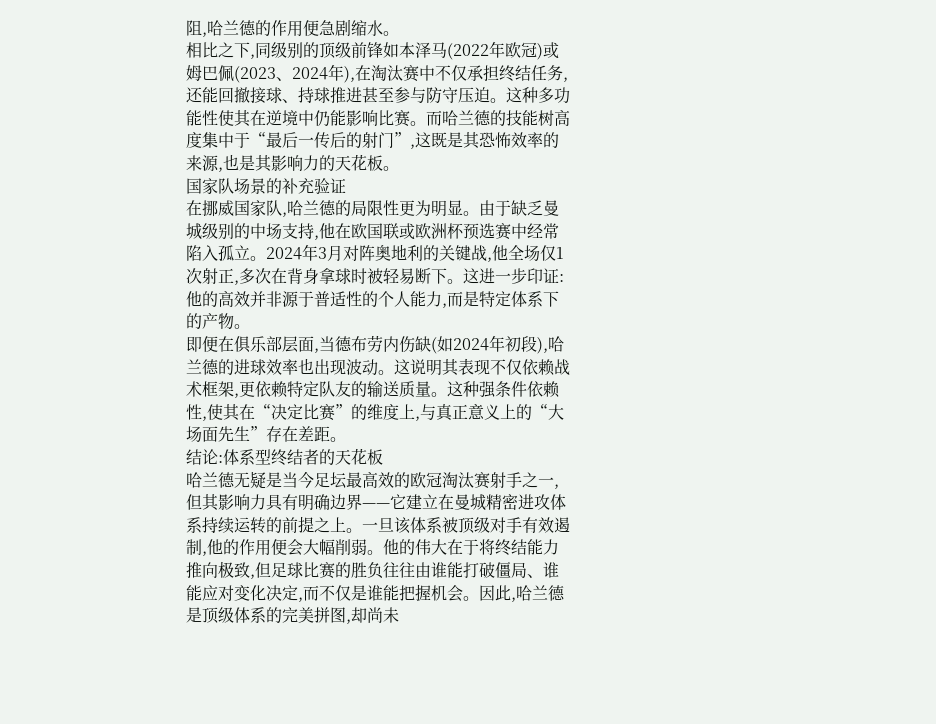阻,哈兰德的作用便急剧缩水。
相比之下,同级别的顶级前锋如本泽马(2022年欧冠)或姆巴佩(2023、2024年),在淘汰赛中不仅承担终结任务,还能回撤接球、持球推进甚至参与防守压迫。这种多功能性使其在逆境中仍能影响比赛。而哈兰德的技能树高度集中于“最后一传后的射门”,这既是其恐怖效率的来源,也是其影响力的天花板。
国家队场景的补充验证
在挪威国家队,哈兰德的局限性更为明显。由于缺乏曼城级别的中场支持,他在欧国联或欧洲杯预选赛中经常陷入孤立。2024年3月对阵奥地利的关键战,他全场仅1次射正,多次在背身拿球时被轻易断下。这进一步印证:他的高效并非源于普适性的个人能力,而是特定体系下的产物。
即便在俱乐部层面,当德布劳内伤缺(如2024年初段),哈兰德的进球效率也出现波动。这说明其表现不仅依赖战术框架,更依赖特定队友的输送质量。这种强条件依赖性,使其在“决定比赛”的维度上,与真正意义上的“大场面先生”存在差距。
结论:体系型终结者的天花板
哈兰德无疑是当今足坛最高效的欧冠淘汰赛射手之一,但其影响力具有明确边界——它建立在曼城精密进攻体系持续运转的前提之上。一旦该体系被顶级对手有效遏制,他的作用便会大幅削弱。他的伟大在于将终结能力推向极致,但足球比赛的胜负往往由谁能打破僵局、谁能应对变化决定,而不仅是谁能把握机会。因此,哈兰德是顶级体系的完美拼图,却尚未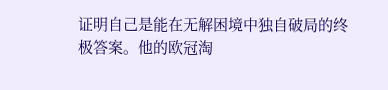证明自己是能在无解困境中独自破局的终极答案。他的欧冠淘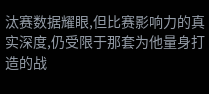汰赛数据耀眼,但比赛影响力的真实深度,仍受限于那套为他量身打造的战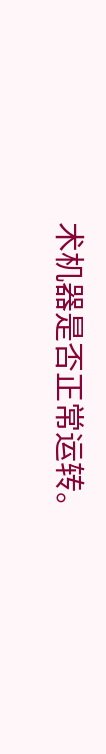术机器是否正常运转。